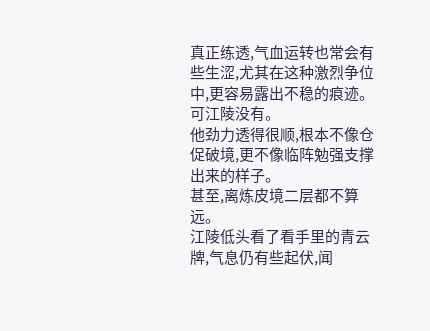真正练透,气血运转也常会有些生涩,尤其在这种激烈争位中,更容易露出不稳的痕迹。
可江陵没有。
他劲力透得很顺,根本不像仓促破境,更不像临阵勉强支撑出来的样子。
甚至,离炼皮境二层都不算远。
江陵低头看了看手里的青云牌,气息仍有些起伏,闻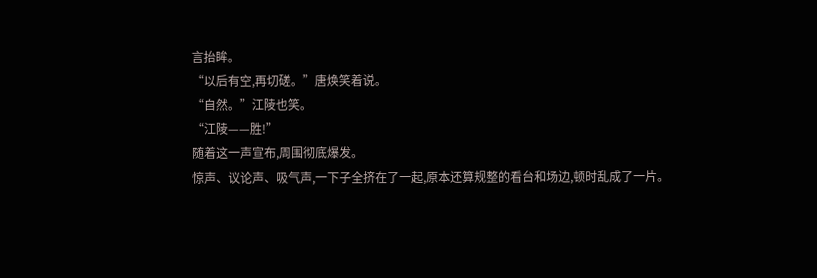言抬眸。
“以后有空,再切磋。”唐焕笑着说。
“自然。”江陵也笑。
“江陵——胜!”
随着这一声宣布,周围彻底爆发。
惊声、议论声、吸气声,一下子全挤在了一起,原本还算规整的看台和场边,顿时乱成了一片。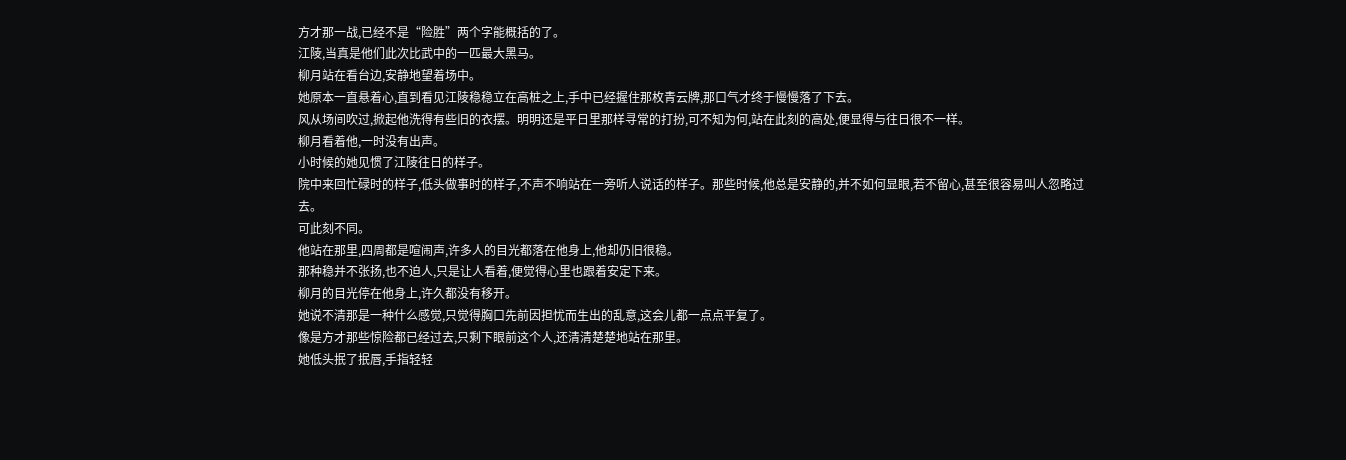方才那一战,已经不是“险胜”两个字能概括的了。
江陵,当真是他们此次比武中的一匹最大黑马。
柳月站在看台边,安静地望着场中。
她原本一直悬着心,直到看见江陵稳稳立在高桩之上,手中已经握住那枚青云牌,那口气才终于慢慢落了下去。
风从场间吹过,掀起他洗得有些旧的衣摆。明明还是平日里那样寻常的打扮,可不知为何,站在此刻的高处,便显得与往日很不一样。
柳月看着他,一时没有出声。
小时候的她见惯了江陵往日的样子。
院中来回忙碌时的样子,低头做事时的样子,不声不响站在一旁听人说话的样子。那些时候,他总是安静的,并不如何显眼,若不留心,甚至很容易叫人忽略过去。
可此刻不同。
他站在那里,四周都是喧闹声,许多人的目光都落在他身上,他却仍旧很稳。
那种稳并不张扬,也不迫人,只是让人看着,便觉得心里也跟着安定下来。
柳月的目光停在他身上,许久都没有移开。
她说不清那是一种什么感觉,只觉得胸口先前因担忧而生出的乱意,这会儿都一点点平复了。
像是方才那些惊险都已经过去,只剩下眼前这个人,还清清楚楚地站在那里。
她低头抿了抿唇,手指轻轻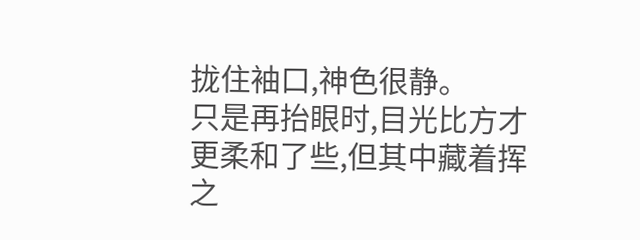拢住袖口,神色很静。
只是再抬眼时,目光比方才更柔和了些,但其中藏着挥之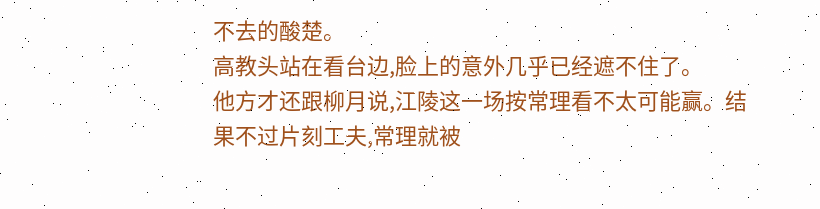不去的酸楚。
高教头站在看台边,脸上的意外几乎已经遮不住了。
他方才还跟柳月说,江陵这一场按常理看不太可能赢。结果不过片刻工夫,常理就被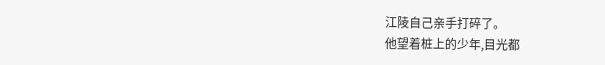江陵自己亲手打碎了。
他望着桩上的少年,目光都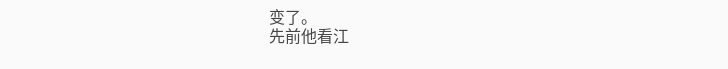变了。
先前他看江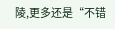陵,更多还是“不错